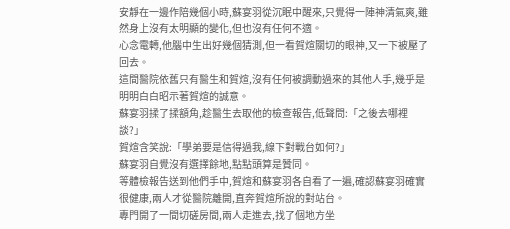安靜在一邊作陪幾個小時,蘇宴羽從沉眠中醒來,只覺得一陣神清氣爽,雖然身上沒有太明顯的變化,但也沒有任何不適。
心念電轉,他腦中生出好幾個猜測,但一看賀煊關切的眼神,又一下被壓了回去。
這間醫院依舊只有醫生和賀煊,沒有任何被調動過來的其他人手,幾乎是明明白白昭示著賀煊的誠意。
蘇宴羽揉了揉額角,趁醫生去取他的檢查報告,低聲問:「之後去哪裡談?」
賀煊含笑說:「學弟要是信得過我,線下對戰台如何?」
蘇宴羽自覺沒有選擇餘地,點點頭算是贊同。
等體檢報告送到他們手中,賀煊和蘇宴羽各自看了一遍,確認蘇宴羽確實很健康,兩人才從醫院離開,直奔賀煊所說的對站台。
專門開了一間切磋房間,兩人走進去,找了個地方坐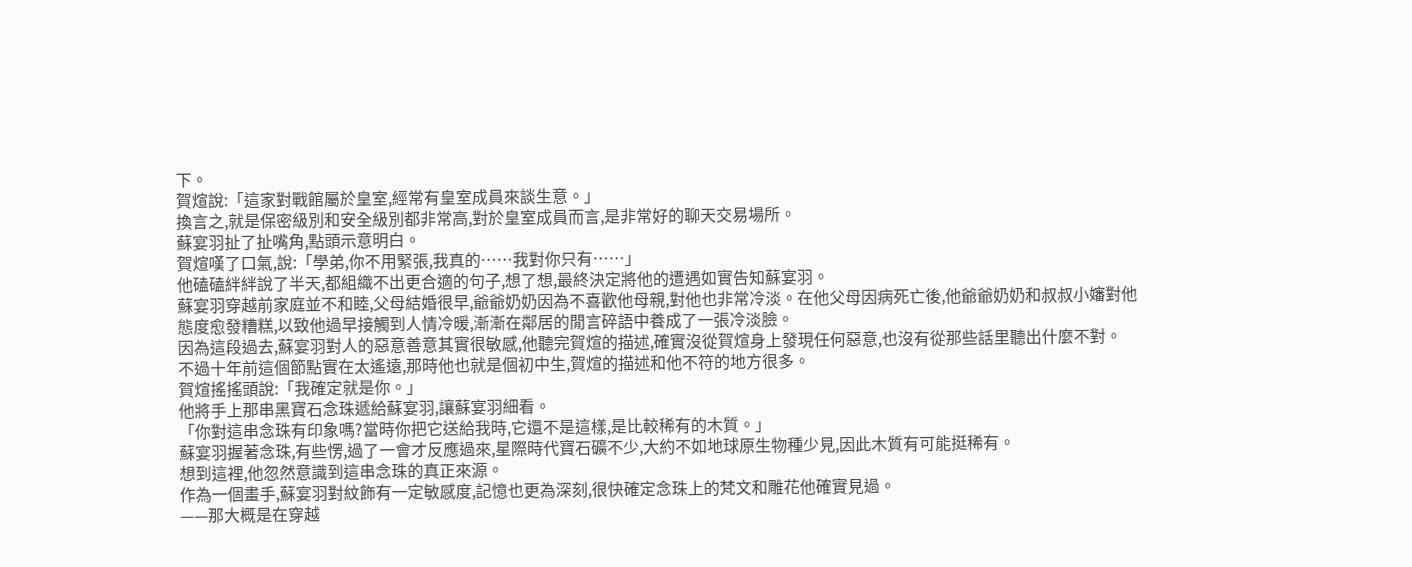下。
賀煊說:「這家對戰館屬於皇室,經常有皇室成員來談生意。」
換言之,就是保密級別和安全級別都非常高,對於皇室成員而言,是非常好的聊天交易場所。
蘇宴羽扯了扯嘴角,點頭示意明白。
賀煊嘆了口氣,說:「學弟,你不用緊張,我真的……我對你只有……」
他磕磕絆絆說了半天,都組織不出更合適的句子,想了想,最終決定將他的遭遇如實告知蘇宴羽。
蘇宴羽穿越前家庭並不和睦,父母結婚很早,爺爺奶奶因為不喜歡他母親,對他也非常冷淡。在他父母因病死亡後,他爺爺奶奶和叔叔小嬸對他態度愈發糟糕,以致他過早接觸到人情冷暖,漸漸在鄰居的閒言碎語中養成了一張冷淡臉。
因為這段過去,蘇宴羽對人的惡意善意其實很敏感,他聽完賀煊的描述,確實沒從賀煊身上發現任何惡意,也沒有從那些話里聽出什麼不對。
不過十年前這個節點實在太遙遠,那時他也就是個初中生,賀煊的描述和他不符的地方很多。
賀煊搖搖頭說:「我確定就是你。」
他將手上那串黑寶石念珠遞給蘇宴羽,讓蘇宴羽細看。
「你對這串念珠有印象嗎?當時你把它送給我時,它還不是這樣,是比較稀有的木質。」
蘇宴羽握著念珠,有些愣,過了一會才反應過來,星際時代寶石礦不少,大約不如地球原生物種少見,因此木質有可能挺稀有。
想到這裡,他忽然意識到這串念珠的真正來源。
作為一個畫手,蘇宴羽對紋飾有一定敏感度,記憶也更為深刻,很快確定念珠上的梵文和雕花他確實見過。
——那大概是在穿越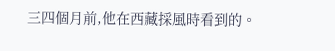三四個月前,他在西藏採風時看到的。